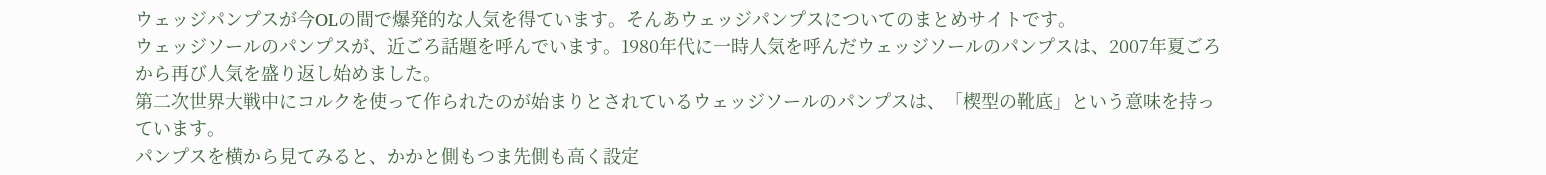ウェッジパンプスが今OLの間で爆発的な人気を得ています。そんあウェッジパンプスについてのまとめサイトです。
ウェッジソールのパンプスが、近ごろ話題を呼んでいます。1980年代に一時人気を呼んだウェッジソールのパンプスは、2007年夏ごろから再び人気を盛り返し始めました。
第二次世界大戦中にコルクを使って作られたのが始まりとされているウェッジソールのパンプスは、「楔型の靴底」という意味を持っています。
パンプスを横から見てみると、かかと側もつま先側も高く設定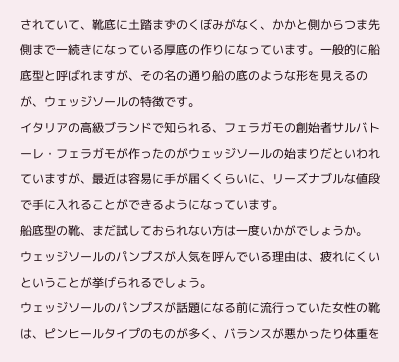されていて、靴底に土踏まずのくぼみがなく、かかと側からつま先側まで一続きになっている厚底の作りになっています。一般的に船底型と呼ばれますが、その名の通り船の底のような形を見えるのが、ウェッジソールの特徴です。
イタリアの高級ブランドで知られる、フェラガモの創始者サルバトーレ・フェラガモが作ったのがウェッジソールの始まりだといわれていますが、最近は容易に手が届くくらいに、リーズナブルな値段で手に入れることができるようになっています。
船底型の靴、まだ試しておられない方は一度いかがでしょうか。
ウェッジソールのパンプスが人気を呼んでいる理由は、疲れにくいということが挙げられるでしょう。
ウェッジソールのパンプスが話題になる前に流行っていた女性の靴は、ピンヒールタイプのものが多く、バランスが悪かったり体重を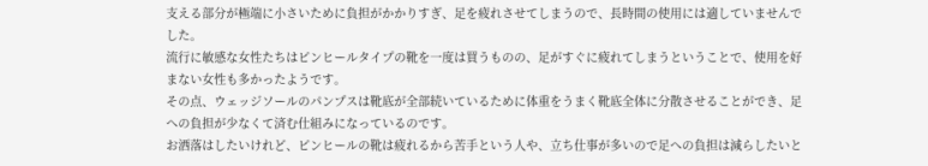支える部分が極端に小さいために負担がかかりすぎ、足を疲れさせてしまうので、長時間の使用には適していませんでした。
流行に敏感な女性たちはピンヒールタイプの靴を一度は買うものの、足がすぐに疲れてしまうということで、使用を好まない女性も多かったようです。
その点、ウェッジソールのパンプスは靴底が全部続いているために体重をうまく靴底全体に分散させることができ、足への負担が少なくて済む仕組みになっているのです。
お洒落はしたいけれど、ピンヒールの靴は疲れるから苦手という人や、立ち仕事が多いので足への負担は減らしたいと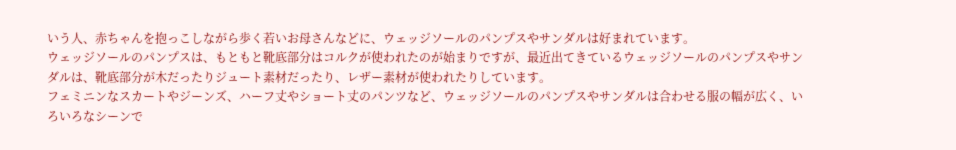いう人、赤ちゃんを抱っこしながら歩く若いお母さんなどに、ウェッジソールのパンプスやサンダルは好まれています。
ウェッジソールのパンプスは、もともと靴底部分はコルクが使われたのが始まりですが、最近出てきているウェッジソールのパンプスやサンダルは、靴底部分が木だったりジュート素材だったり、レザー素材が使われたりしています。
フェミニンなスカートやジーンズ、ハーフ丈やショート丈のパンツなど、ウェッジソールのパンプスやサンダルは合わせる服の幅が広く、いろいろなシーンで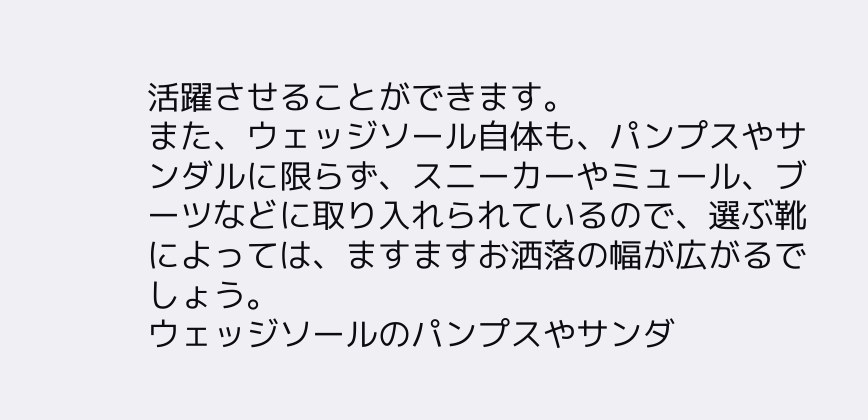活躍させることができます。
また、ウェッジソール自体も、パンプスやサンダルに限らず、スニーカーやミュール、ブーツなどに取り入れられているので、選ぶ靴によっては、ますますお洒落の幅が広がるでしょう。
ウェッジソールのパンプスやサンダ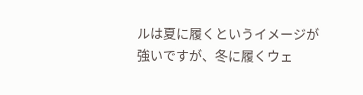ルは夏に履くというイメージが強いですが、冬に履くウェ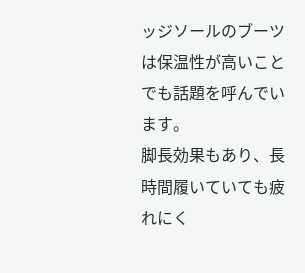ッジソールのブーツは保温性が高いことでも話題を呼んでいます。
脚長効果もあり、長時間履いていても疲れにく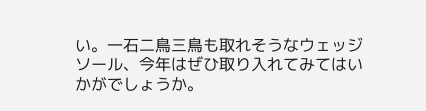い。一石二鳥三鳥も取れそうなウェッジソール、今年はぜひ取り入れてみてはいかがでしょうか。